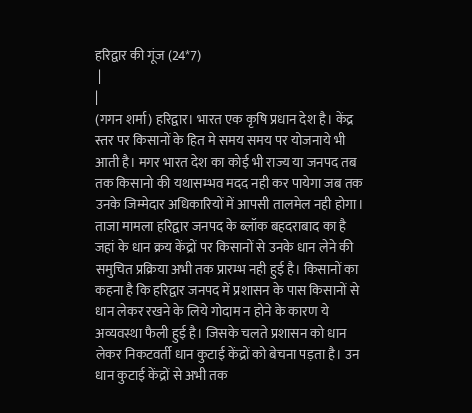हरिद्वार की गूंज (24*7)
 |
|
(गगन शर्मा) हरिद्वार। भारत एक कृषि प्रधान देश है। केंद्र स्तर पर किसानों के हित मे समय समय पर योजनाये भी आती है। मगर भारत देश का कोई भी राज्य या जनपद तब तक किसानो की यथासम्भव मदद नही कर पायेगा जब तक उनके जिम्मेदार अधिकारियों में आपसी तालमेल नही होगा। ताजा मामला हरिद्वार जनपद के ब्लॉक बहदराबाद का है जहां के धान क्रय केंद्रों पर किसानों से उनके धान लेने की समुचित प्रक्रिया अभी तक प्रारम्भ नही हुई है। किसानों का कहना है कि हरिद्वार जनपद में प्रशासन के पास किसानों से धान लेकर रखने के लिये गोदाम न होने के कारण ये अव्यवस्था फैली हुई है। जिसके चलते प्रशासन को धान लेकर निकटवर्ती धान कुटाई केंद्रों को बेचना पड़ता है। उन धान कुटाई केंद्रों से अभी तक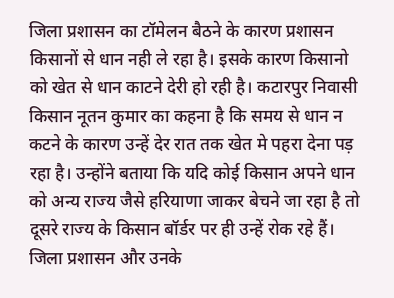जिला प्रशासन का टॉमेलन बैठने के कारण प्रशासन किसानों से धान नही ले रहा है। इसके कारण किसानो को खेत से धान काटने देरी हो रही है। कटारपुर निवासी किसान नूतन कुमार का कहना है कि समय से धान न कटने के कारण उन्हें देर रात तक खेत मे पहरा देना पड़ रहा है। उन्होंने बताया कि यदि कोई किसान अपने धान को अन्य राज्य जैसे हरियाणा जाकर बेचने जा रहा है तो दूसरे राज्य के किसान बॉर्डर पर ही उन्हें रोक रहे हैं। जिला प्रशासन और उनके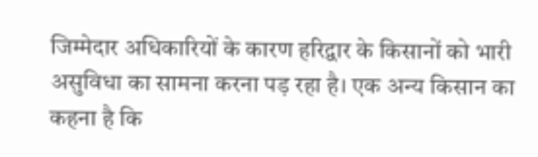जिम्मेदार अधिकारियों के कारण हरिद्वार के किसानों को भारी असुविधा का सामना करना पड़ रहा है। एक अन्य किसान का कहना है कि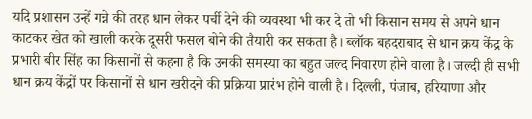यदि प्रशासन उन्हें गन्ने की तरह धान लेकर पर्ची देने की व्यवस्था भी कर दे तो भी किसान समय से अपने धान काटकर खेत को खाली करके दूसरी फसल बोने की तैयारी कर सकता है। ब्लॉक बहदराबाद से धान क्रय केंद्र के प्रभारी बीर सिंह का किसानों से कहना है कि उनकी समस्या का बहुत जल्द निवारण होने वाला है। जल्दी ही सभी धान क्रय केंद्रों पर किसानों से धान खरीदने की प्रक्रिया प्रारंभ होने वाली है। दिल्ली, पंजाब, हरियाणा और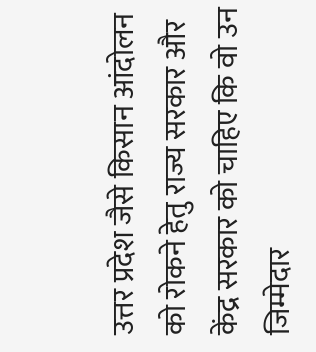उत्तर प्रदेश जैसे किसान आंदोलन को रोकने हेतु राज्य सरकार और केंद्र सरकार को चाहिए कि वो उन जिम्मेदार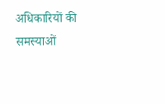अधिकारियों की समस्याओं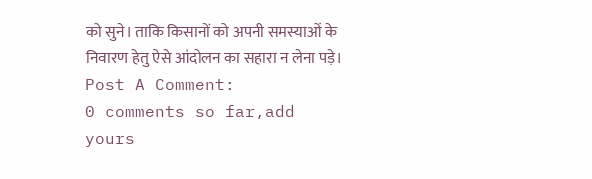को सुने। ताकि किसानों को अपनी समस्याओं के निवारण हेतु ऐसे आंदोलन का सहारा न लेना पड़े।
Post A Comment:
0 comments so far,add yours